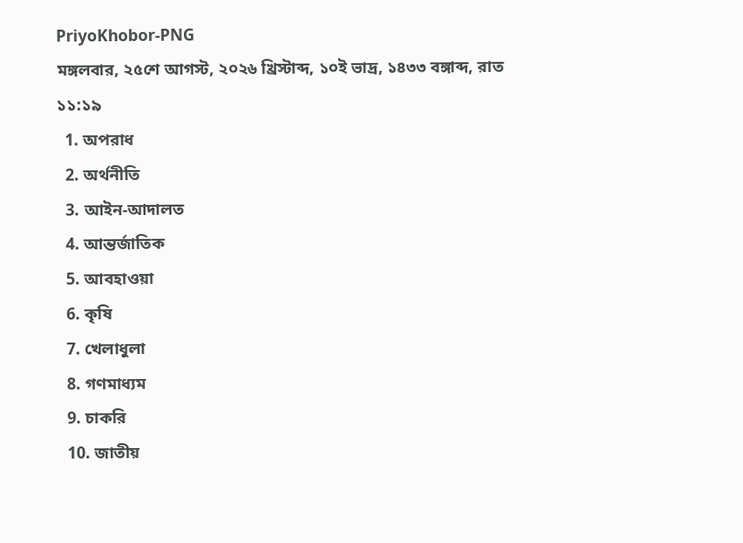PriyoKhobor-PNG
মঙ্গলবার, ২৫শে আগস্ট, ২০২৬ খ্রিস্টাব্দ, ১০ই ভাদ্র, ১৪৩৩ বঙ্গাব্দ, রাত ১১:১৯
  1. অপরাধ
  2. অর্থনীতি
  3. আইন-আদালত
  4. আন্তর্জাতিক
  5. আবহাওয়া
  6. কৃষি
  7. খেলাধুলা
  8. গণমাধ্যম
  9. চাকরি
  10. জাতীয়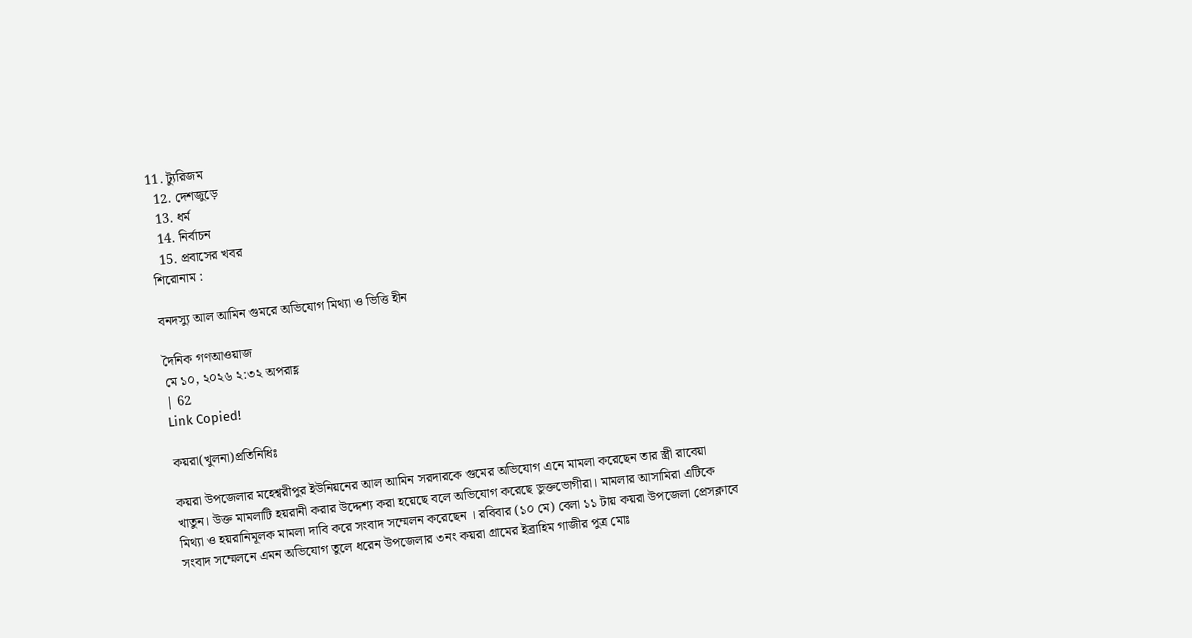11. ট্যুরিজম
  12. দেশজুড়ে
  13. ধর্ম
  14. নির্বাচন
  15. প্রবাসের খবর
শিরোনাম :

বনদস্যু আল আমিন গুমরে অভিযোগ মিথ্যা ও ভিত্তি হীন

দৈনিক গণআওয়াজ
মে ১০, ২০২৬ ২:৩২ অপরাহ্ণ
| 62
Link Copied!

কয়রা(খুলনা)প্রতিনিধিঃ

কয়রা উপজেলার মহেশ্বরীপুর ইউনিয়নের আল আমিন সরদারকে গুমের অভিযোগ এনে মামলা করেছেন তার স্ত্রী রাবেয়া খাতুন। উক্ত মামলাটি হয়রানী করার উদ্দেশ্য করা হয়েছে বলে অভিযোগ করেছে ভুক্তভোগীরা। মামলার আসামিরা এটিকে মিথ্যা ও হয়রানিমূলক মামলা দাবি করে সংবাদ সম্মেলন করেছেন । রবিবার (১০ মে) বেলা ১১ টায় কয়রা উপজেলা প্রেসক্লাবে সংবাদ সম্মেলনে এমন অভিযোগ তুলে ধরেন উপজেলার ৩নং কয়রা গ্রামের ইব্রাহিম গাজীর পুত্র মোঃ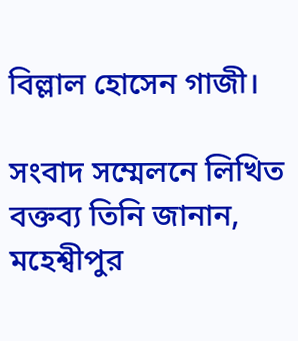বিল্লাল হোসেন গাজী।

সংবাদ সম্মেলনে লিখিত বক্তব্য তিনি জানান, মহেশ্বীপুর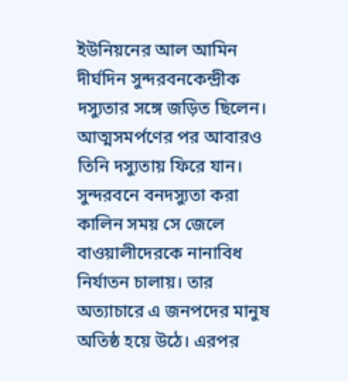ইউনিয়নের আল আমিন দীর্ঘদিন সুন্দরবনকেন্দ্রীক দস্যুতার সঙ্গে জড়িত ছিলেন। আত্মসমর্পণের পর আবারও তিনি দস্যুতায় ফিরে যান। সুন্দরবনে বনদস্যুতা করা কালিন সময় সে জেলে বাওয়ালীদেরকে নানাবিধ নির্যাতন চালায়। তার অত্যাচারে এ জনপদের মানুষ অতিষ্ঠ হয়ে উঠে। এরপর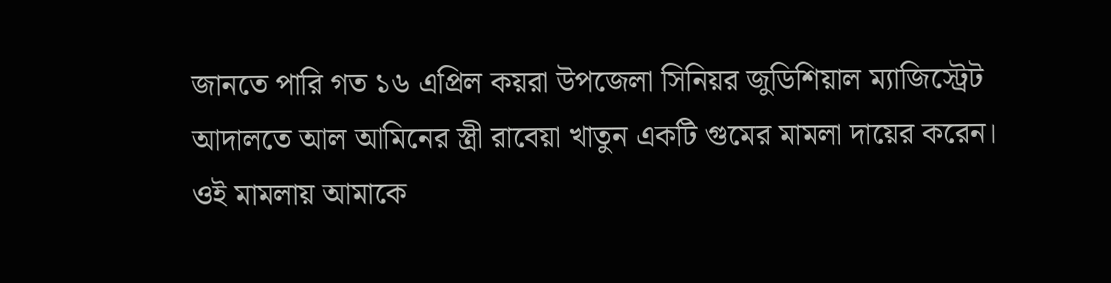জানতে পারি গত ১৬ এপ্রিল কয়রা উপজেলা সিনিয়র জুডিশিয়াল ম্যাজিস্ট্রেট আদালতে আল আমিনের স্ত্রী রাবেয়া খাতুন একটি গুমের মামলা দায়ের করেন। ওই মামলায় আমাকে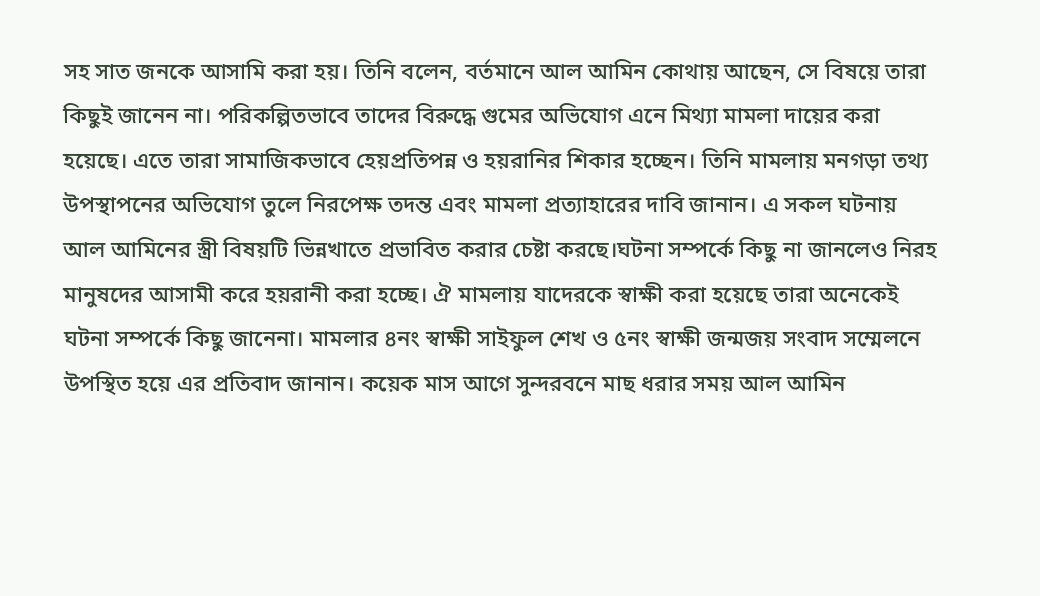সহ সাত জনকে আসামি করা হয়। তিনি বলেন, বর্তমানে আল আমিন কোথায় আছেন, সে বিষয়ে তারা কিছুই জানেন না। পরিকল্পিতভাবে তাদের বিরুদ্ধে গুমের অভিযোগ এনে মিথ্যা মামলা দায়ের করা হয়েছে। এতে তারা সামাজিকভাবে হেয়প্রতিপন্ন ও হয়রানির শিকার হচ্ছেন। তিনি মামলায় মনগড়া তথ্য উপস্থাপনের অভিযোগ তুলে নিরপেক্ষ তদন্ত এবং মামলা প্রত্যাহারের দাবি জানান। এ সকল ঘটনায় আল আমিনের স্ত্রী বিষয়টি ভিন্নখাতে প্রভাবিত করার চেষ্টা করছে।ঘটনা সম্পর্কে কিছু না জানলেও নিরহ মানুষদের আসামী করে হয়রানী করা হচ্ছে। ঐ মামলায় যাদেরকে স্বাক্ষী করা হয়েছে তারা অনেকেই ঘটনা সম্পর্কে কিছু জানেনা। মামলার ৪নং স্বাক্ষী সাইফুল শেখ ও ৫নং স্বাক্ষী জন্মজয় সংবাদ সম্মেলনে উপস্থিত হয়ে এর প্রতিবাদ জানান। কয়েক মাস আগে সুন্দরবনে মাছ ধরার সময় আল আমিন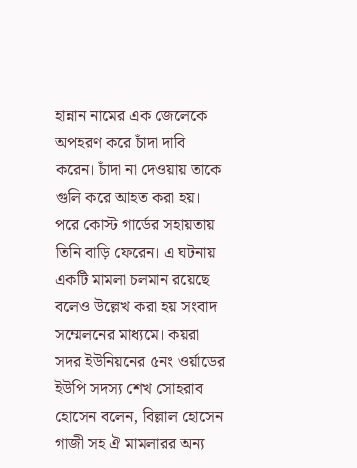হান্নান নামের এক জেলেকে অপহরণ করে চাঁদা দাবি করেন। চাঁদা না দেওয়ায় তাকে গুলি করে আহত করা হয়। পরে কোস্ট গার্ডের সহায়তায় তিনি বাড়ি ফেরেন। এ ঘটনায় একটি মামলা চলমান রয়েছে বলেও উল্লেখ করা হয় সংবাদ সম্মেলনের মাধ্যমে। কয়রা সদর ইউনিয়নের ৫নং ওর্য়াডের ইউপি সদস্য শেখ সোহরাব হোসেন বলেন, বিল্লাল হোসেন গাজী সহ ঐ মামলারর অন্য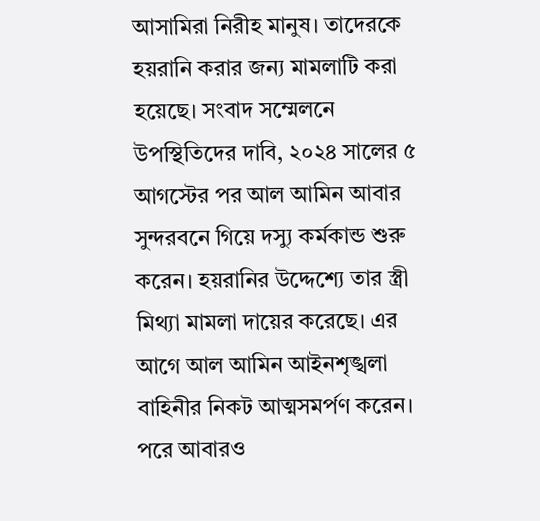আসামিরা নিরীহ মানুষ। তাদেরকে হয়রানি করার জন্য মামলাটি করা হয়েছে। সংবাদ সম্মেলনে উপস্থিতিদের দাবি, ২০২৪ সালের ৫ আগস্টের পর আল আমিন আবার সুন্দরবনে গিয়ে দস্যু কর্মকান্ড শুরু করেন। হয়রানির উদ্দেশ্যে তার স্ত্রী মিথ্যা মামলা দায়ের করেছে। এর আগে আল আমিন আইনশৃঙ্খলা বাহিনীর নিকট আত্মসমর্পণ করেন। পরে আবারও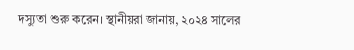দস্যুতা শুরু করেন। স্থানীয়রা জানায়, ২০২৪ সালের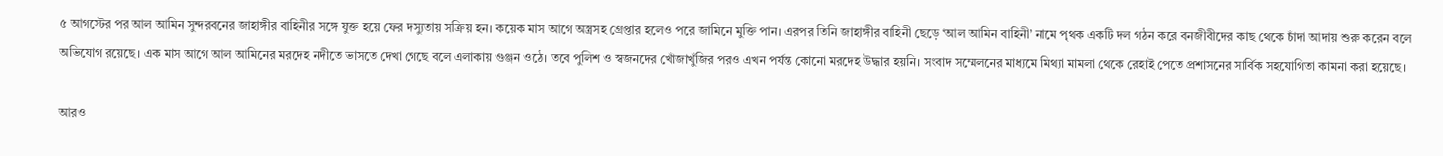৫ আগস্টের পর আল আমিন সুন্দরবনের জাহাঙ্গীর বাহিনীর সঙ্গে যুক্ত হয়ে ফের দস্যুতায় সক্রিয় হন। কয়েক মাস আগে অস্ত্রসহ গ্রেপ্তার হলেও পরে জামিনে মুক্তি পান। এরপর তিনি জাহাঙ্গীর বাহিনী ছেড়ে ‘আল আমিন বাহিনী’ নামে পৃথক একটি দল গঠন করে বনজীবীদের কাছ থেকে চাঁদা আদায় শুরু করেন বলে অভিযোগ রয়েছে। এক মাস আগে আল আমিনের মরদেহ নদীতে ভাসতে দেখা গেছে বলে এলাকায় গুঞ্জন ওঠে। তবে পুলিশ ও স্বজনদের খোঁজাখুঁজির পরও এখন পর্যন্ত কোনো মরদেহ উদ্ধার হয়নি। সংবাদ সম্মেলনের মাধ্যমে মিথ্যা মামলা থেকে রেহাই পেতে প্রশাসনের সার্বিক সহযোগিতা কামনা করা হয়েছে।

আরও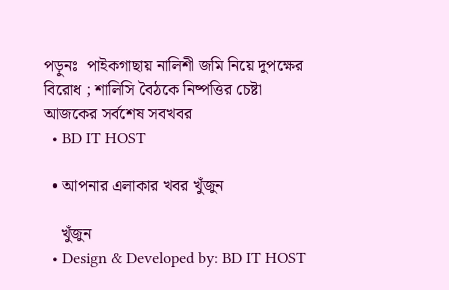পড়ুনঃ  পাইকগাছায় নালিশী জমি নিয়ে দুপক্ষের বিরোধ ; শালিসি বৈঠকে নিষ্পত্তির চেষ্টা
আজকের সর্বশেষ সবখবর
  • BD IT HOST

  • আপনার এলাকার খবর খুঁজুন

    খুঁজুন
  • Design & Developed by: BD IT HOST